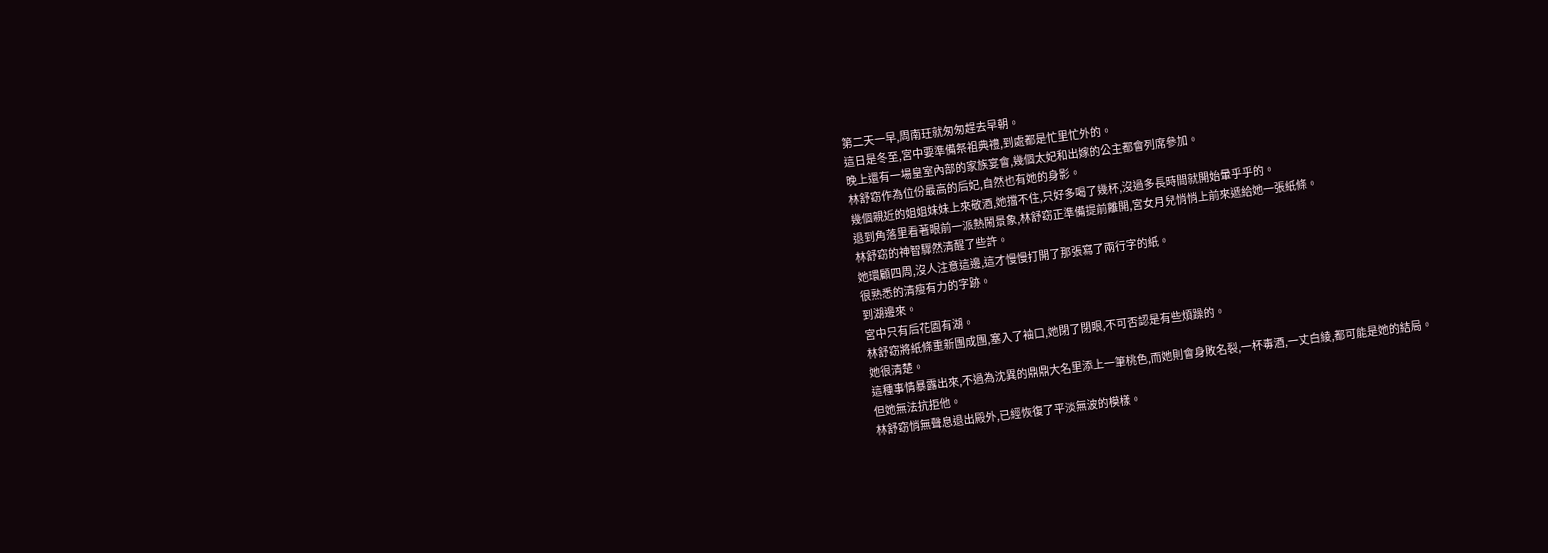第二天一早,周南玨就匆匆趕去早朝。
這日是冬至,宮中要準備祭祖典禮,到處都是忙里忙外的。
晚上還有一場皇室內部的家族宴會,幾個太妃和出嫁的公主都會列席參加。
林舒窈作為位份最高的后妃,自然也有她的身影。
幾個親近的姐姐妹妹上來敬酒,她擋不住,只好多喝了幾杯,沒過多長時間就開始暈乎乎的。
退到角落里看著眼前一派熱鬧景象,林舒窈正準備提前離開,宮女月兒悄悄上前來遞給她一張紙條。
林舒窈的神智驟然清醒了些許。
她環顧四周,沒人注意這邊,這才慢慢打開了那張寫了兩行字的紙。
很熟悉的清瘦有力的字跡。
到湖邊來。
宮中只有后花園有湖。
林舒窈將紙條重新團成團,塞入了袖口,她閉了閉眼,不可否認是有些煩躁的。
她很清楚。
這種事情暴露出來,不過為沈異的鼎鼎大名里添上一筆桃色,而她則會身敗名裂,一杯毒酒,一丈白綾,都可能是她的結局。
但她無法抗拒他。
林舒窈悄無聲息退出殿外,已經恢復了平淡無波的模樣。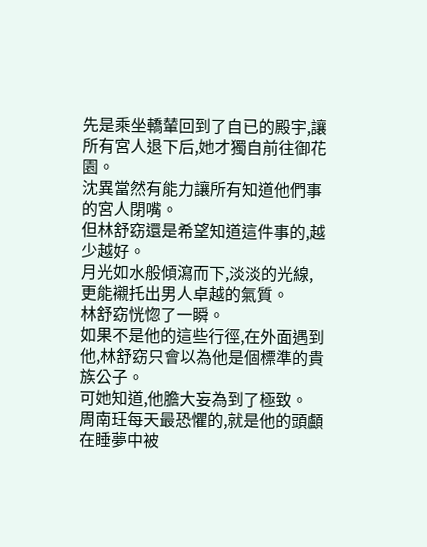先是乘坐轎輦回到了自已的殿宇,讓所有宮人退下后,她才獨自前往御花園。
沈異當然有能力讓所有知道他們事的宮人閉嘴。
但林舒窈還是希望知道這件事的,越少越好。
月光如水般傾瀉而下,淡淡的光線,更能襯托出男人卓越的氣質。
林舒窈恍惚了一瞬。
如果不是他的這些行徑,在外面遇到他,林舒窈只會以為他是個標準的貴族公子。
可她知道,他膽大妄為到了極致。
周南玨每天最恐懼的,就是他的頭顱在睡夢中被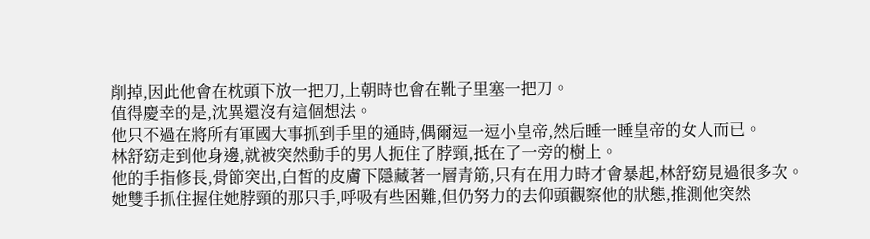削掉,因此他會在枕頭下放一把刀,上朝時也會在靴子里塞一把刀。
值得慶幸的是,沈異還沒有這個想法。
他只不過在將所有軍國大事抓到手里的通時,偶爾逗一逗小皇帝,然后睡一睡皇帝的女人而已。
林舒窈走到他身邊,就被突然動手的男人扼住了脖頸,抵在了一旁的樹上。
他的手指修長,骨節突出,白皙的皮膚下隱藏著一層青筋,只有在用力時才會暴起,林舒窈見過很多次。
她雙手抓住握住她脖頸的那只手,呼吸有些困難,但仍努力的去仰頭觀察他的狀態,推測他突然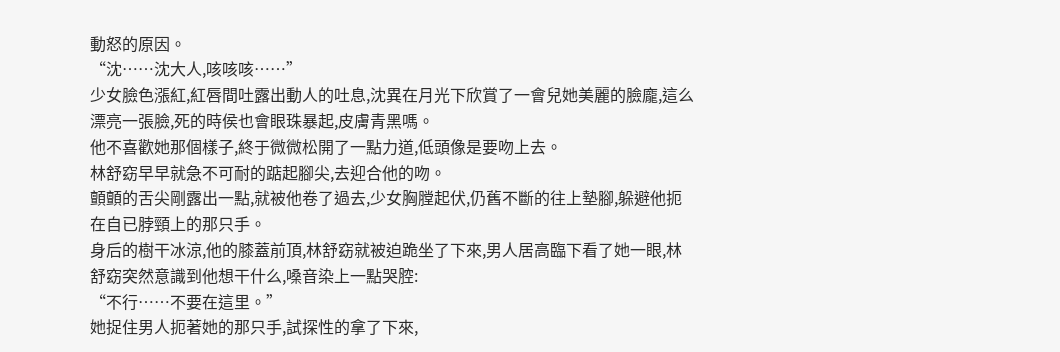動怒的原因。
“沈……沈大人,咳咳咳……”
少女臉色漲紅,紅唇間吐露出動人的吐息,沈異在月光下欣賞了一會兒她美麗的臉龐,這么漂亮一張臉,死的時侯也會眼珠暴起,皮膚青黑嗎。
他不喜歡她那個樣子,終于微微松開了一點力道,低頭像是要吻上去。
林舒窈早早就急不可耐的踮起腳尖,去迎合他的吻。
顫顫的舌尖剛露出一點,就被他卷了過去,少女胸膛起伏,仍舊不斷的往上墊腳,躲避他扼在自已脖頸上的那只手。
身后的樹干冰涼,他的膝蓋前頂,林舒窈就被迫跪坐了下來,男人居高臨下看了她一眼,林舒窈突然意識到他想干什么,嗓音染上一點哭腔:
“不行……不要在這里。”
她捉住男人扼著她的那只手,試探性的拿了下來,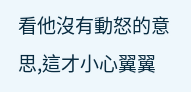看他沒有動怒的意思,這才小心翼翼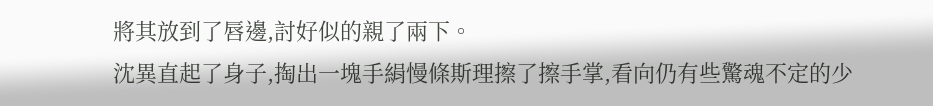將其放到了唇邊,討好似的親了兩下。
沈異直起了身子,掏出一塊手絹慢條斯理擦了擦手掌,看向仍有些驚魂不定的少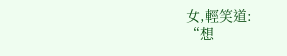女,輕笑道:
“想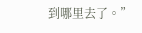到哪里去了。”